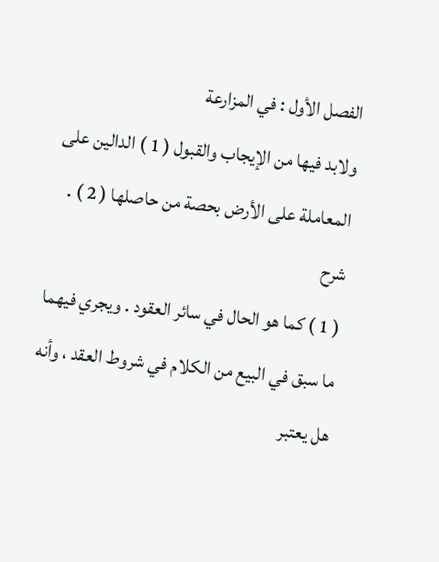الفصل الأول : في المزارعة
ولابد فيها من الإيجاب والقبول ( 1 ) الدالين على المعاملة على الأرض بحصة من حاصلها ( 2 ) .
شرح
( 1 ) كما هو الحال في سائر العقود . ويجري فيهما ما سبق في البيع من الكلام في شروط العقد ، وأنه هل يعتبر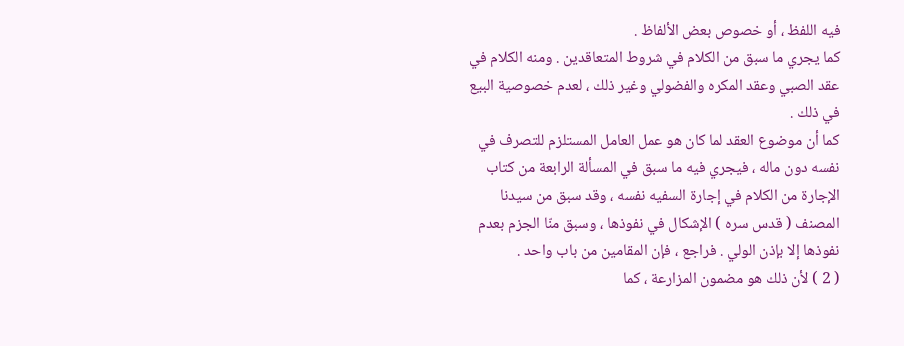فيه اللفظ ، أو خصوص بعض الألفاظ .
كما يجري ما سبق من الكلام في شروط المتعاقدين . ومنه الكلام في عقد الصبي وعقد المكره والفضولي وغير ذلك ، لعدم خصوصية البيع في ذلك .
كما أن موضوع العقد لما كان هو عمل العامل المستلزم للتصرف في نفسه دون ماله ، فيجري فيه ما سبق في المسألة الرابعة من كتاب الإجارة من الكلام في إجارة السفيه نفسه ، وقد سبق من سيدنا المصنف ( قدس سره ) الإشكال في نفوذها ، وسبق منّا الجزم بعدم نفوذها إلا بإذن الولي . فراجع ، فإن المقامين من باب واحد .
( 2 ) لأن ذلك هو مضمون المزارعة ، كما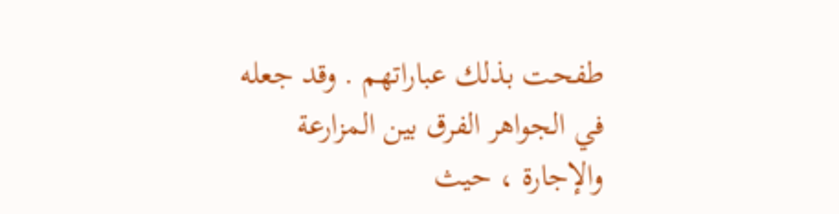طفحت بذلك عباراتهم . وقد جعله في الجواهر الفرق بين المزارعة والإجارة ، حيث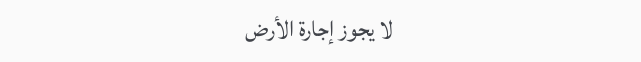لا يجوز إجارة الأرض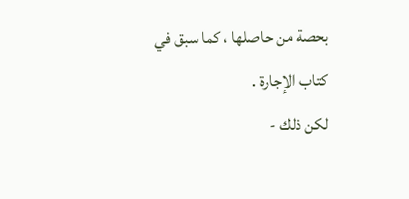بحصة من حاصلها ، كما سبق في كتاب الإجارة .
لكن ذلك -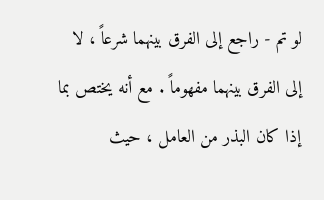لو تم - راجع إلى الفرق بينهما شرعاً ، لا إلى الفرق بينهما مفهوماً . مع أنه يختص بما إذا كان البذر من العامل ، حيث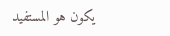يكون هو المستفيد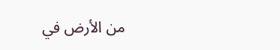من الأرض في